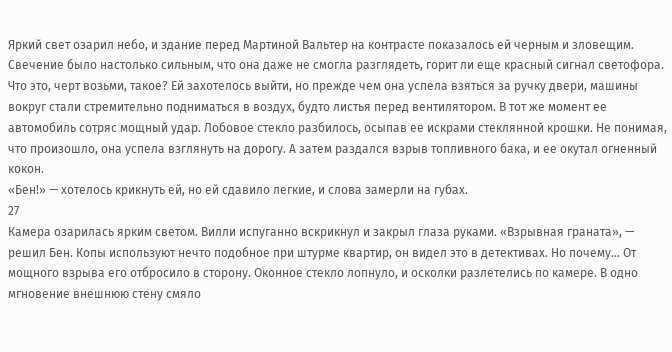Яркий свет озарил небо, и здание перед Мартиной Вальтер на контрасте показалось ей черным и зловещим. Свечение было настолько сильным, что она даже не смогла разглядеть, горит ли еще красный сигнал светофора. Что это, черт возьми, такое? Ей захотелось выйти, но прежде чем она успела взяться за ручку двери, машины вокруг стали стремительно подниматься в воздух, будто листья перед вентилятором. В тот же момент ее автомобиль сотряс мощный удар. Лобовое стекло разбилось, осыпав ее искрами стеклянной крошки. Не понимая, что произошло, она успела взглянуть на дорогу. А затем раздался взрыв топливного бака, и ее окутал огненный кокон.
«Бен!» — хотелось крикнуть ей, но ей сдавило легкие, и слова замерли на губах.
27
Камера озарилась ярким светом. Вилли испуганно вскрикнул и закрыл глаза руками. «Взрывная граната», — решил Бен. Копы используют нечто подобное при штурме квартир, он видел это в детективах. Но почему… От мощного взрыва его отбросило в сторону. Оконное стекло лопнуло, и осколки разлетелись по камере. В одно мгновение внешнюю стену смяло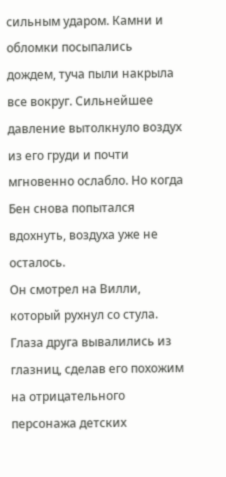сильным ударом. Камни и обломки посыпались дождем, туча пыли накрыла все вокруг. Сильнейшее давление вытолкнуло воздух из его груди и почти мгновенно ослабло. Но когда Бен снова попытался вдохнуть, воздуха уже не осталось.
Он смотрел на Вилли, который рухнул со стула. Глаза друга вывалились из глазниц, сделав его похожим на отрицательного персонажа детских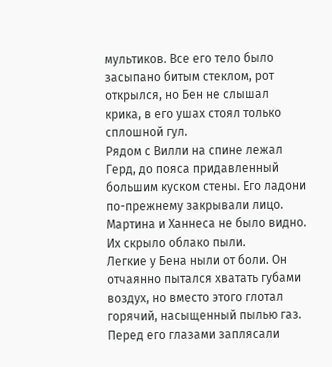мультиков. Все его тело было засыпано битым стеклом, рот открылся, но Бен не слышал крика, в его ушах стоял только сплошной гул.
Рядом с Вилли на спине лежал Герд, до пояса придавленный большим куском стены. Его ладони по-прежнему закрывали лицо. Мартина и Ханнеса не было видно. Их скрыло облако пыли.
Легкие у Бена ныли от боли. Он отчаянно пытался хватать губами воздух, но вместо этого глотал горячий, насыщенный пылью газ. Перед его глазами заплясали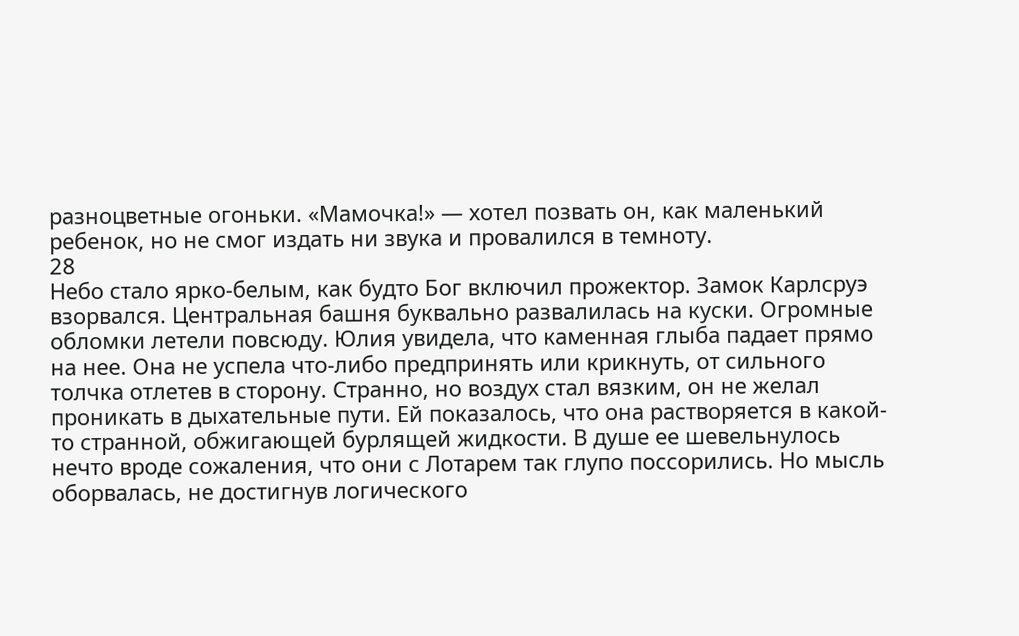разноцветные огоньки. «Мамочка!» — хотел позвать он, как маленький ребенок, но не смог издать ни звука и провалился в темноту.
28
Небо стало ярко-белым, как будто Бог включил прожектор. Замок Карлсруэ взорвался. Центральная башня буквально развалилась на куски. Огромные обломки летели повсюду. Юлия увидела, что каменная глыба падает прямо на нее. Она не успела что-либо предпринять или крикнуть, от сильного толчка отлетев в сторону. Странно, но воздух стал вязким, он не желал проникать в дыхательные пути. Ей показалось, что она растворяется в какой-то странной, обжигающей бурлящей жидкости. В душе ее шевельнулось нечто вроде сожаления, что они с Лотарем так глупо поссорились. Но мысль оборвалась, не достигнув логического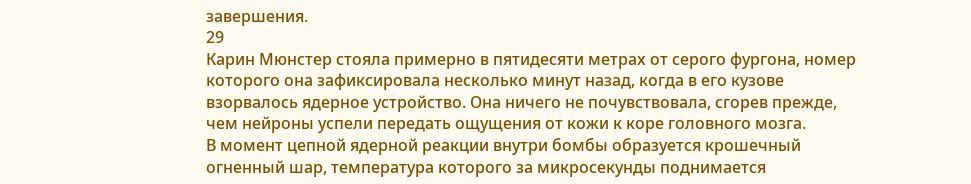завершения.
29
Карин Мюнстер стояла примерно в пятидесяти метрах от серого фургона, номер которого она зафиксировала несколько минут назад, когда в его кузове взорвалось ядерное устройство. Она ничего не почувствовала, сгорев прежде, чем нейроны успели передать ощущения от кожи к коре головного мозга.
В момент цепной ядерной реакции внутри бомбы образуется крошечный огненный шар, температура которого за микросекунды поднимается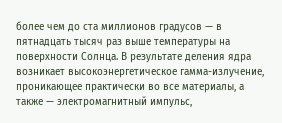более чем до ста миллионов градусов — в пятнадцать тысяч раз выше температуры на поверхности Солнца. В результате деления ядра возникает высокоэнергетическое гамма-излучение, проникающее практически во все материалы, а также — электромагнитный импульс,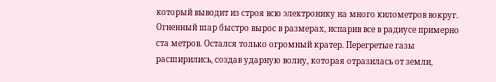который выводит из строя всю электронику на много километров вокруг.
Огненный шар быстро вырос в размерах, испарив все в радиусе примерно ста метров. Остался только огромный кратер. Перегретые газы расширились, создав ударную волну, которая отразилась от земли,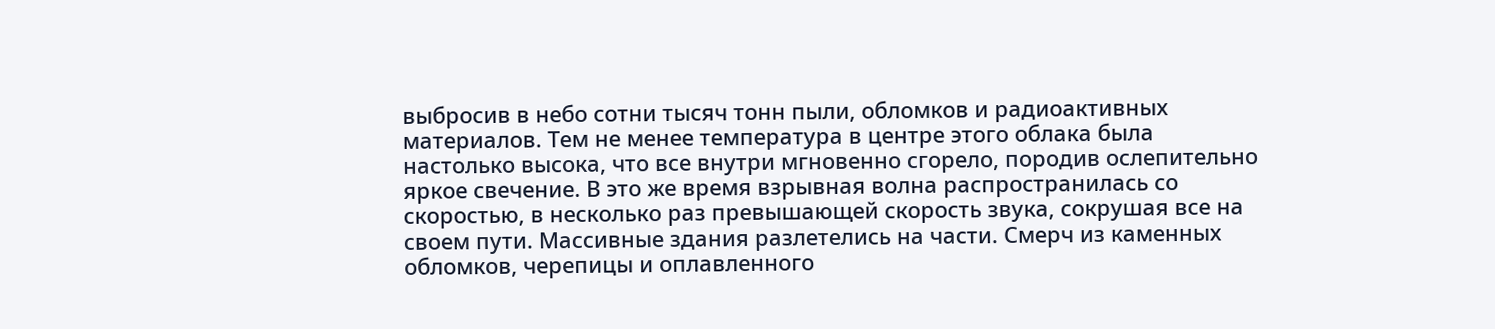выбросив в небо сотни тысяч тонн пыли, обломков и радиоактивных материалов. Тем не менее температура в центре этого облака была настолько высока, что все внутри мгновенно сгорело, породив ослепительно яркое свечение. В это же время взрывная волна распространилась со скоростью, в несколько раз превышающей скорость звука, сокрушая все на своем пути. Массивные здания разлетелись на части. Смерч из каменных обломков, черепицы и оплавленного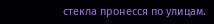стекла пронесся по улицам.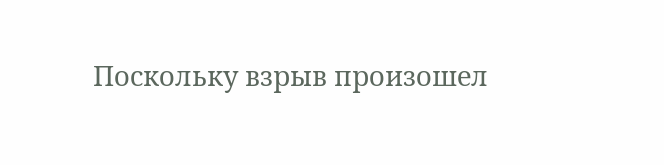Поскольку взрыв произошел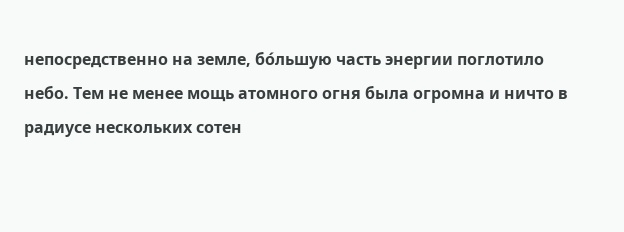непосредственно на земле, бо́льшую часть энергии поглотило небо. Тем не менее мощь атомного огня была огромна и ничто в радиусе нескольких сотен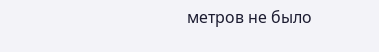метров не было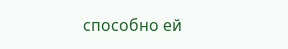способно ей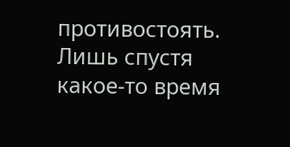противостоять. Лишь спустя какое-то время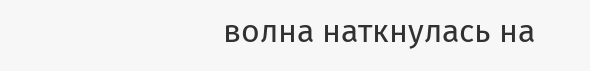волна наткнулась на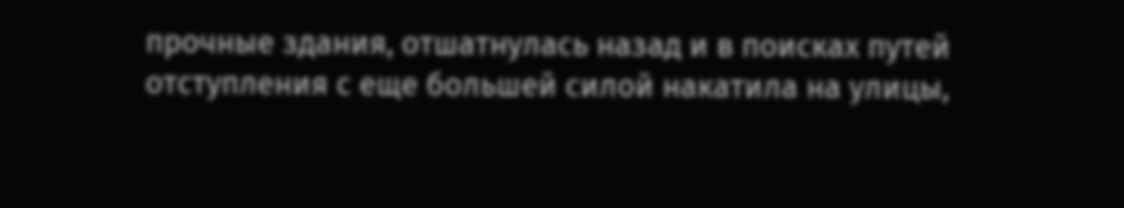прочные здания, отшатнулась назад и в поисках путей отступления с еще большей силой накатила на улицы,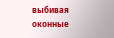выбивая оконные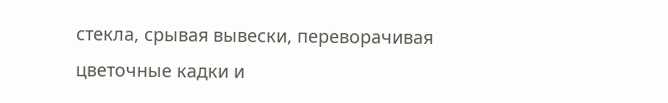стекла, срывая вывески, переворачивая цветочные кадки и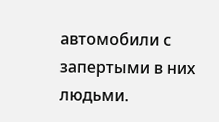автомобили с запертыми в них людьми.